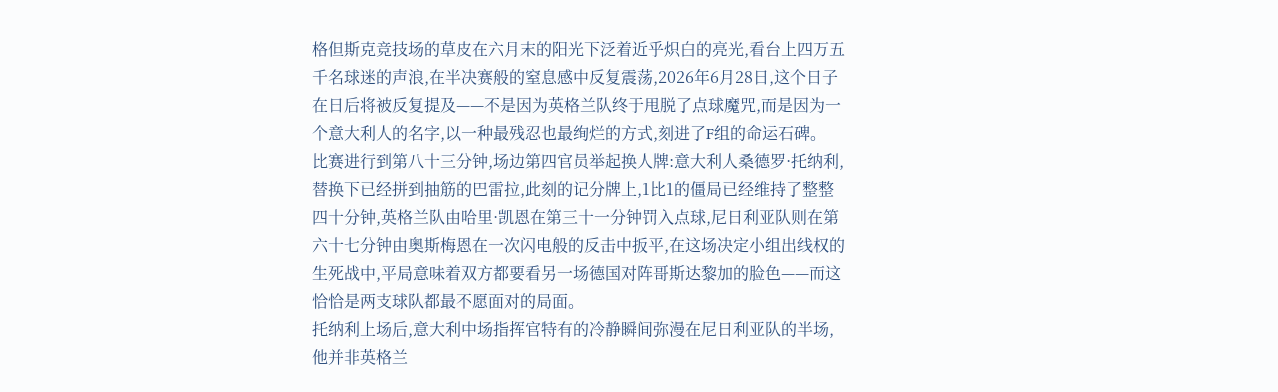格但斯克竞技场的草皮在六月末的阳光下泛着近乎炽白的亮光,看台上四万五千名球迷的声浪,在半决赛般的窒息感中反复震荡,2026年6月28日,这个日子在日后将被反复提及——不是因为英格兰队终于甩脱了点球魔咒,而是因为一个意大利人的名字,以一种最残忍也最绚烂的方式,刻进了F组的命运石碑。
比赛进行到第八十三分钟,场边第四官员举起换人牌:意大利人桑德罗·托纳利,替换下已经拼到抽筋的巴雷拉,此刻的记分牌上,1比1的僵局已经维持了整整四十分钟,英格兰队由哈里·凯恩在第三十一分钟罚入点球,尼日利亚队则在第六十七分钟由奥斯梅恩在一次闪电般的反击中扳平,在这场决定小组出线权的生死战中,平局意味着双方都要看另一场德国对阵哥斯达黎加的脸色——而这恰恰是两支球队都最不愿面对的局面。
托纳利上场后,意大利中场指挥官特有的冷静瞬间弥漫在尼日利亚队的半场,他并非英格兰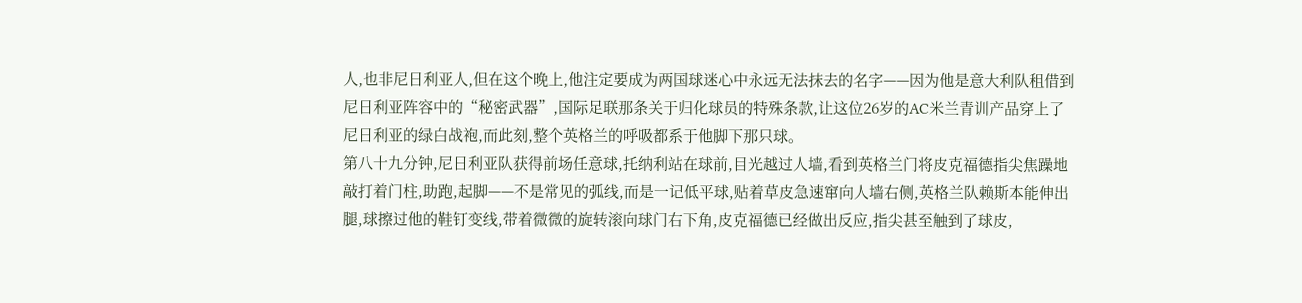人,也非尼日利亚人,但在这个晚上,他注定要成为两国球迷心中永远无法抹去的名字——因为他是意大利队租借到尼日利亚阵容中的“秘密武器”,国际足联那条关于归化球员的特殊条款,让这位26岁的AC米兰青训产品穿上了尼日利亚的绿白战袍,而此刻,整个英格兰的呼吸都系于他脚下那只球。
第八十九分钟,尼日利亚队获得前场任意球,托纳利站在球前,目光越过人墙,看到英格兰门将皮克福德指尖焦躁地敲打着门柱,助跑,起脚——不是常见的弧线,而是一记低平球,贴着草皮急速窜向人墙右侧,英格兰队赖斯本能伸出腿,球擦过他的鞋钉变线,带着微微的旋转滚向球门右下角,皮克福德已经做出反应,指尖甚至触到了球皮,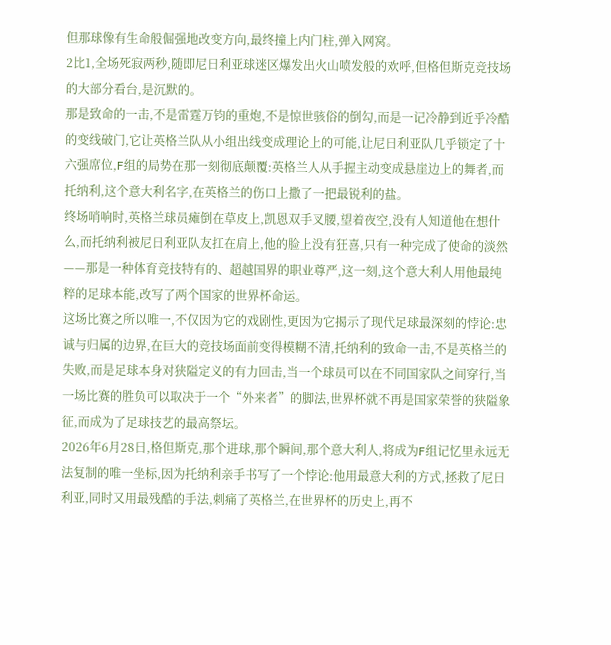但那球像有生命般倔强地改变方向,最终撞上内门柱,弹入网窝。
2比1,全场死寂两秒,随即尼日利亚球迷区爆发出火山喷发般的欢呼,但格但斯克竞技场的大部分看台,是沉默的。
那是致命的一击,不是雷霆万钧的重炮,不是惊世骇俗的倒勾,而是一记冷静到近乎冷酷的变线破门,它让英格兰队从小组出线变成理论上的可能,让尼日利亚队几乎锁定了十六强席位,F组的局势在那一刻彻底颠覆:英格兰人从手握主动变成悬崖边上的舞者,而托纳利,这个意大利名字,在英格兰的伤口上撒了一把最锐利的盐。
终场哨响时,英格兰球员瘫倒在草皮上,凯恩双手叉腰,望着夜空,没有人知道他在想什么,而托纳利被尼日利亚队友扛在肩上,他的脸上没有狂喜,只有一种完成了使命的淡然——那是一种体育竞技特有的、超越国界的职业尊严,这一刻,这个意大利人用他最纯粹的足球本能,改写了两个国家的世界杯命运。
这场比赛之所以唯一,不仅因为它的戏剧性,更因为它揭示了现代足球最深刻的悖论:忠诚与归属的边界,在巨大的竞技场面前变得模糊不清,托纳利的致命一击,不是英格兰的失败,而是足球本身对狭隘定义的有力回击,当一个球员可以在不同国家队之间穿行,当一场比赛的胜负可以取决于一个“外来者”的脚法,世界杯就不再是国家荣誉的狭隘象征,而成为了足球技艺的最高祭坛。
2026年6月28日,格但斯克,那个进球,那个瞬间,那个意大利人,将成为F组记忆里永远无法复制的唯一坐标,因为托纳利亲手书写了一个悖论:他用最意大利的方式,拯救了尼日利亚,同时又用最残酷的手法,刺痛了英格兰,在世界杯的历史上,再不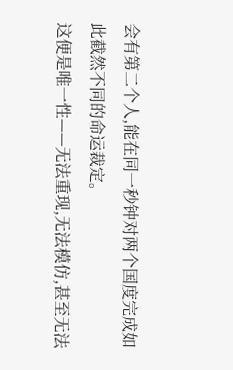会有第二个人,能在同一秒钟对两个国度完成如此截然不同的命运裁定。
这便是唯一性——无法重现,无法模仿,甚至无法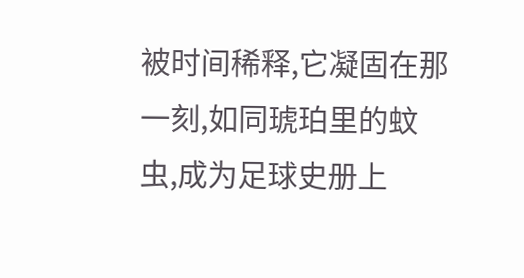被时间稀释,它凝固在那一刻,如同琥珀里的蚊虫,成为足球史册上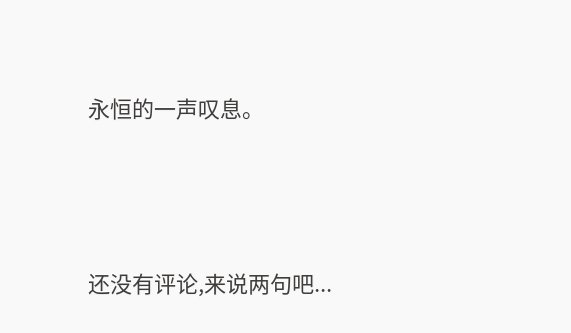永恒的一声叹息。




还没有评论,来说两句吧...